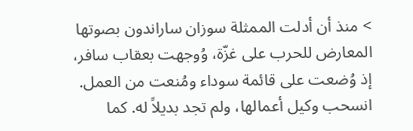> منذ أن أدلت الممثلة سوزان ساراندون بصوتها المعارض للحرب على غزّة، وُوجهت بعقاب سافر، إذ وُضعت على قائمة سوداء ومُنعت من العمل. انسحب وكيل أعمالها، ولم تجد بديلاً له. كما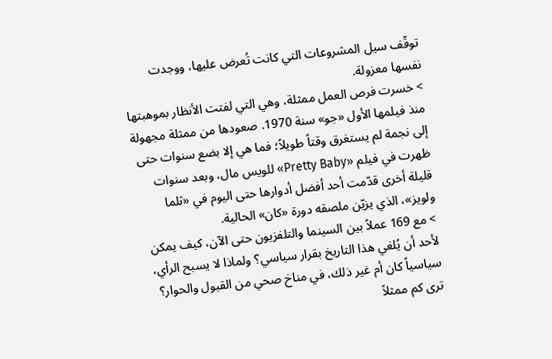توقّف سيل المشروعات التي كانت تُعرض عليها، ووجدت نفسها معزولة.
> خسرت فرص العمل ممثلة، وهي التي لفتت الأنظار بموهبتها منذ فيلمها الأول «جو» سنة 1970. صعودها من ممثلة مجهولة إلى نجمة لم يستغرق وقتاً طويلاً؛ فما هي إلا بضع سنوات حتى ظهرت في فيلم «Pretty Baby» للويس مال، وبعد سنوات قليلة أخرى قدّمت أحد أفضل أدوارها حتى اليوم في «ثلما ولويز»، الذي يزيّن ملصقه دورة «كان» الحالية.
> مع 169 عملاً بين السينما والتلفزيون حتى الآن، كيف يمكن لأحد أن يُلغي هذا التاريخ بقرار سياسي؟ ولماذا لا يسبح الرأي، سياسياً كان أم غير ذلك، في مناخ صحي من القبول والحوار؟ ترى كم ممثلاً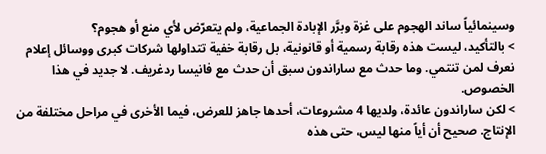وسينمائياً ساند الهجوم على غزة وبرَّر الإبادة الجماعية، ولم يتعرّض لأي منع أو هجوم؟
> بالتأكيد، ليست هذه رقابة رسمية أو قانونية، بل رقابة خفية تتداولها شركات كبرى ووسائل إعلام نعرف لمن تنتمي. وما حدث مع ساراندون سبق أن حدث مع فانيسا ردغريف. لا جديد في هذا الخصوص.
> لكن ساراندون عائدة، ولديها 4 مشروعات، أحدها جاهز للعرض، فيما الأخرى في مراحل مختلفة من الإنتاج. صحيح أن أياً منها ليس، حتى هذه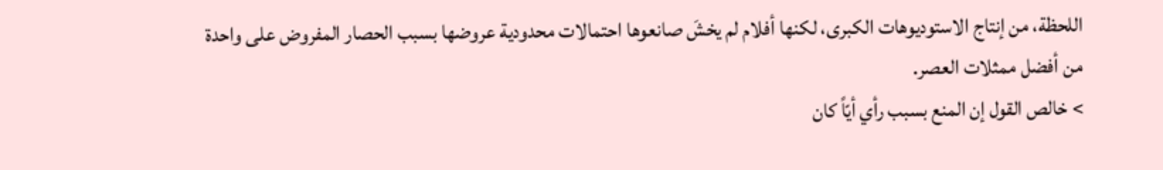اللحظة، من إنتاج الاستوديوهات الكبرى، لكنها أفلام لم يخشَ صانعوها احتمالات محدودية عروضها بسبب الحصار المفروض على واحدة من أفضل ممثلات العصر.
> خالص القول إن المنع بسبب رأي أيّاً كان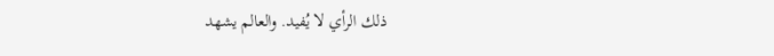ذلك الرأي لا يُفيد. والعالم يشهد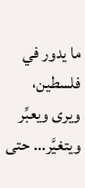ما يدور في فلسطين، ويرى ويعبِّر ويتغيَّر... حتى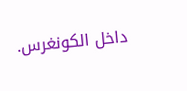داخل الكونغرس.